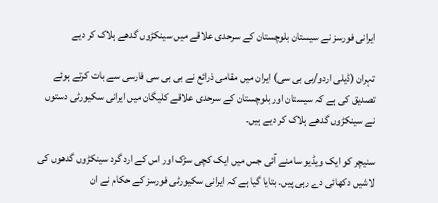ایرانی فورسز نے سیستان بلوچستان کے سرحدی علاقے میں سینکڑوں گدھے ہلاک کر دیے

تہران (ڈیلی اردو/بی بی سی) ایران میں مقامی ذرائع نے بی بی سی فارسی سے بات کرتے ہوئے تصدیق کی ہے کہ سیستان اور بلوچستان کے سرحدی علاقے کلیگان میں ایرانی سکیورٹی دستوں نے سینکڑوں گدھے ہلاک کر دیے ہیں۔

سنیچر کو ایک ویڈیو سامنے آئی جس میں ایک کچی سڑک اور اس کے ارد گرد سینکڑوں گدھوں کی لاشیں دکھائی دے رہی پیں۔ بتایا گیا ہے کہ ایرانی سکیورٹی فورسز کے حکام نے ان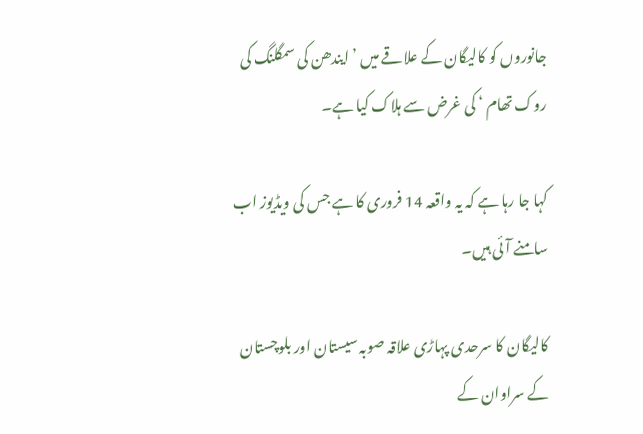جانوروں کو کالیگان کے علاقے میں ’ایندھن کی سمگلنگ کی روک تھام ‘ کی غرض سے ہلاک کیا ہے۔

کہا جا رہا ہے کہ یہ واقعہ 14 فروری کا ہے جس کی ویڈیوز اب سامنے آئی ہیں۔

کالیگان کا سرحدی پہاڑی علاقہ صوبہ سیستان اور بلوچستان کے سراوان کے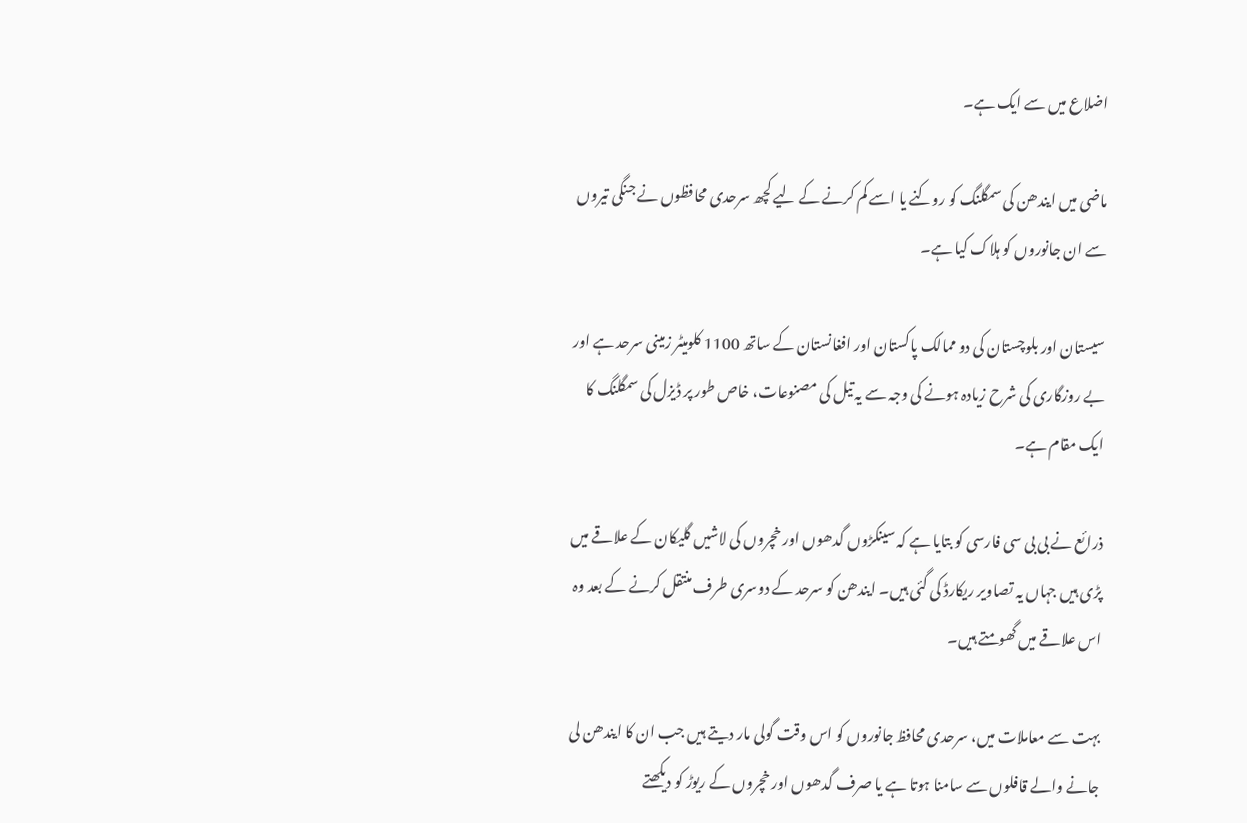اضلاع میں سے ایک ہے۔

ماضی میں ایندھن کی سمگلنگ کو روکنے یا اسے کم کرنے کے لیے کچھ سرحدی محافظوں نے جنگی تیروں سے ان جانوروں کو ہلاک کیا ہے۔

سیستان اور بلوچستان کی دو ممالک پاکستان اور افغانستان کے ساتھ 1100 کلومیٹر زمینی سرحد ہے اور بے روزگاری کی شرح زیادہ ہونے کی وجہ سے یہ تیل کی مصنوعات، خاص طور پر ڈیزل کی سمگلنگ کا ایک مقام ہے۔

ذرائع نے بی بی سی فارسی کو بتایا ہے کہ سینکڑوں گدھوں اور خچروں کی لاشیں گلیکان کے علاقے میں پڑی ہیں جہاں یہ تصاویر ریکارڈ کی گئی ہیں۔ ایندھن کو سرحد کے دوسری طرف منتقل کرنے کے بعد وہ اس علاقے میں گھومتے ہیں۔

بہت سے معاملات میں، سرحدی محافظ جانوروں کو اس وقت گولی مار دیتے ہیں جب ان کا ایندھن لی جانے والے قافلوں سے سامنا ہوتا ہے یا صرف گدھوں اور خچروں کے ریوڑ کو دیکھتے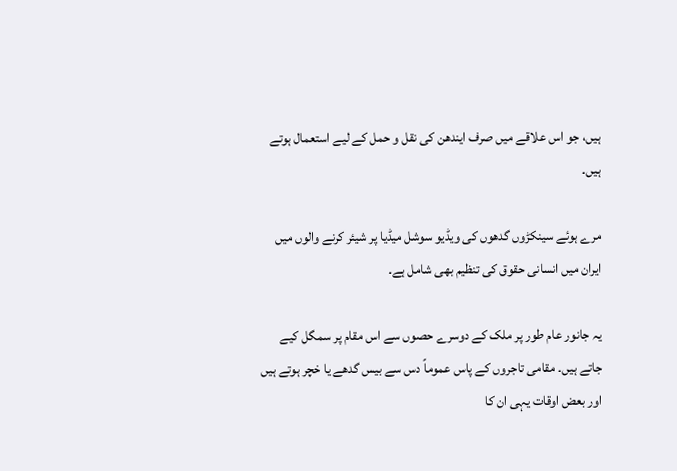ہیں، جو اس علاقے میں صرف ایندھن کی نقل و حمل کے لیے استعمال ہوتے ہیں۔

مرے ہوئے سینکڑوں گدھوں کی ویڈیو سوشل میڈیا پر شیئر کرنے والوں میں ایران میں انسانی حقوق کی تنظیم بھی شامل ہے۔

یہ جانور عام طور پر ملک کے دوسرے حصوں سے اس مقام پر سمگل کیے جاتے ہیں۔ مقامی تاجروں کے پاس عموماً دس سے بیس گدھے یا خچر ہوتے ہیں اور بعض اوقات یہی ان کا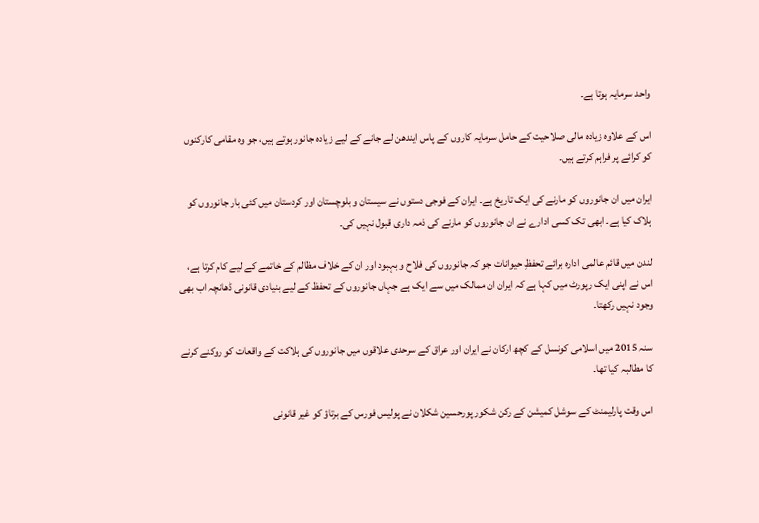واحد سرمایہ ہوتا ہے۔

اس کے علاوہ زیادہ مالی صلاحیت کے حامل سرمایہ کاروں کے پاس ایندھن لے جانے کے لیے زیادہ جانور ہوتے ہیں، جو وہ مقامی کارکنوں کو کرائے پر فراہم کرتے ہیں۔

ایران میں ان جانوروں کو مارنے کی ایک تاریخ ہے۔ ایران کے فوجی دستوں نے سیستان و بلوچستان اور کردستان میں کئی بار جانوروں کو ہلاک کیا ہے۔ ابھی تک کسی ادارے نے ان جانوروں کو مارنے کی ذمہ داری قبول نہیں کی۔

لندن میں قائم عالمی ادارہ برائے تحفظِ حیوانات جو کہ جانوروں کی فلاح و بہبود اور ان کے خلاف مظالم کے خاتمے کے لیے کام کرتا ہے، اس نے اپنی ایک رپورٹ میں کہا ہے کہ ایران ان ممالک میں سے ایک ہے جہاں جانوروں کے تحفظ کے لیے بنیادی قانونی ڈھانچہ اب بھی وجود نہیں رکھتا۔

سنہ 2015 میں اسلامی کونسل کے کچھ ارکان نے ایران اور عراق کے سرحدی علاقوں میں جانوروں کی ہلاکت کے واقعات کو روکنے کرنے کا مطالبہ کیا تھا۔

اس وقت پارلیمنٹ کے سوشل کمیشن کے رکن شکور پورحسین شکلان نے پولیس فورس کے برتاؤ کو غیر قانونی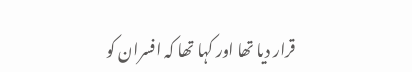قرار دیا تھا اور کہا تھا کہ افسران کو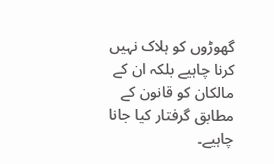گھوڑوں کو ہلاک نہیں کرنا چاہیے بلکہ ان کے مالکان کو قانون کے مطابق گرفتار کیا جانا چاہیے۔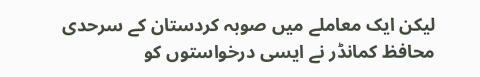لیکن ایک معاملے میں صوبہ کردستان کے سرحدی محافظ کمانڈر نے ایسی درخواستوں کو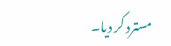مسترد کر دیا۔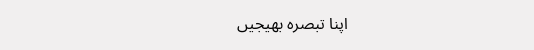اپنا تبصرہ بھیجیں